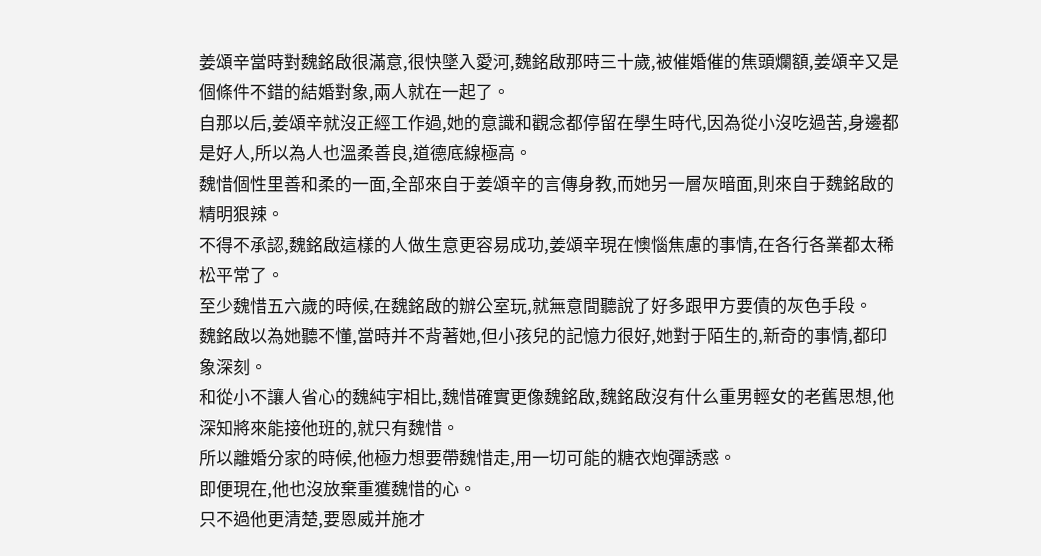姜頌辛當時對魏銘啟很滿意,很快墜入愛河,魏銘啟那時三十歲,被催婚催的焦頭爛額,姜頌辛又是個條件不錯的結婚對象,兩人就在一起了。
自那以后,姜頌辛就沒正經工作過,她的意識和觀念都停留在學生時代,因為從小沒吃過苦,身邊都是好人,所以為人也溫柔善良,道德底線極高。
魏惜個性里善和柔的一面,全部來自于姜頌辛的言傳身教,而她另一層灰暗面,則來自于魏銘啟的精明狠辣。
不得不承認,魏銘啟這樣的人做生意更容易成功,姜頌辛現在懊惱焦慮的事情,在各行各業都太稀松平常了。
至少魏惜五六歲的時候,在魏銘啟的辦公室玩,就無意間聽說了好多跟甲方要債的灰色手段。
魏銘啟以為她聽不懂,當時并不背著她,但小孩兒的記憶力很好,她對于陌生的,新奇的事情,都印象深刻。
和從小不讓人省心的魏純宇相比,魏惜確實更像魏銘啟,魏銘啟沒有什么重男輕女的老舊思想,他深知將來能接他班的,就只有魏惜。
所以離婚分家的時候,他極力想要帶魏惜走,用一切可能的糖衣炮彈誘惑。
即便現在,他也沒放棄重獲魏惜的心。
只不過他更清楚,要恩威并施才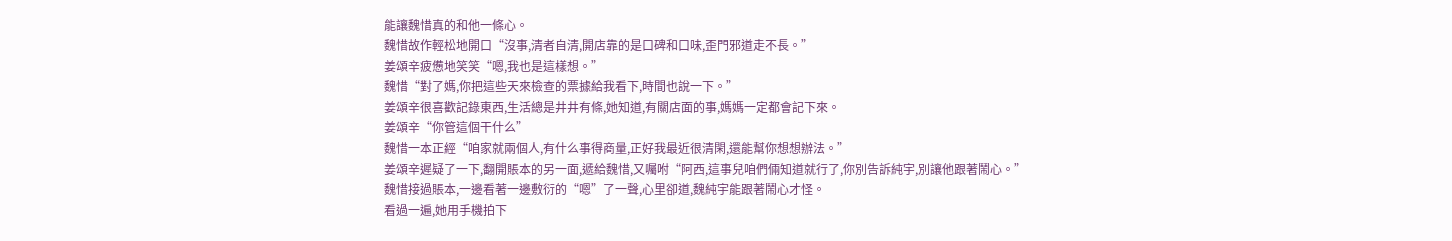能讓魏惜真的和他一條心。
魏惜故作輕松地開口“沒事,清者自清,開店靠的是口碑和口味,歪門邪道走不長。”
姜頌辛疲憊地笑笑“嗯,我也是這樣想。”
魏惜“對了媽,你把這些天來檢查的票據給我看下,時間也說一下。”
姜頌辛很喜歡記錄東西,生活總是井井有條,她知道,有關店面的事,媽媽一定都會記下來。
姜頌辛“你管這個干什么”
魏惜一本正經“咱家就兩個人,有什么事得商量,正好我最近很清閑,還能幫你想想辦法。”
姜頌辛遲疑了一下,翻開賬本的另一面,遞給魏惜,又囑咐“阿西,這事兒咱們倆知道就行了,你別告訴純宇,別讓他跟著鬧心。”
魏惜接過賬本,一邊看著一邊敷衍的“嗯”了一聲,心里卻道,魏純宇能跟著鬧心才怪。
看過一遍,她用手機拍下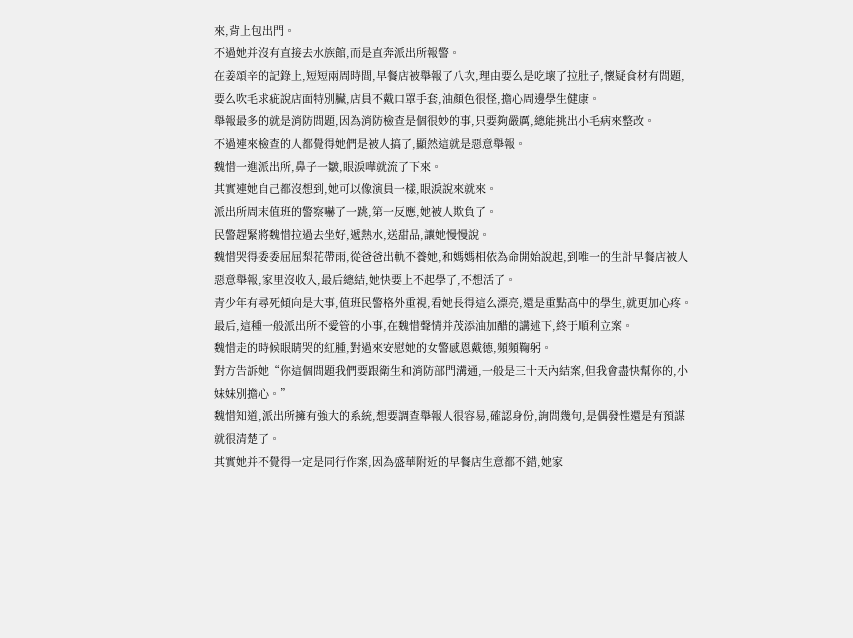來,背上包出門。
不過她并沒有直接去水族館,而是直奔派出所報警。
在姜頌辛的記錄上,短短兩周時間,早餐店被舉報了八次,理由要么是吃壞了拉肚子,懷疑食材有問題,要么吹毛求疵說店面特別臟,店員不戴口罩手套,油顏色很怪,擔心周邊學生健康。
舉報最多的就是消防問題,因為消防檢查是個很妙的事,只要夠嚴厲,總能挑出小毛病來整改。
不過連來檢查的人都覺得她們是被人搞了,顯然這就是惡意舉報。
魏惜一進派出所,鼻子一皺,眼淚嘩就流了下來。
其實連她自己都沒想到,她可以像演員一樣,眼淚說來就來。
派出所周末值班的警察嚇了一跳,第一反應,她被人欺負了。
民警趕緊將魏惜拉過去坐好,遞熱水,送甜品,讓她慢慢說。
魏惜哭得委委屈屈梨花帶雨,從爸爸出軌不養她,和媽媽相依為命開始說起,到唯一的生計早餐店被人惡意舉報,家里沒收入,最后總結,她快要上不起學了,不想活了。
青少年有尋死傾向是大事,值班民警格外重視,看她長得這么漂亮,還是重點高中的學生,就更加心疼。
最后,這種一般派出所不愛管的小事,在魏惜聲情并茂添油加醋的講述下,終于順利立案。
魏惜走的時候眼睛哭的紅腫,對過來安慰她的女警感恩戴德,頻頻鞠躬。
對方告訴她“你這個問題我們要跟衛生和消防部門溝通,一般是三十天內結案,但我會盡快幫你的,小妹妹別擔心。”
魏惜知道,派出所擁有強大的系統,想要調查舉報人很容易,確認身份,詢問幾句,是偶發性還是有預謀就很清楚了。
其實她并不覺得一定是同行作案,因為盛華附近的早餐店生意都不錯,她家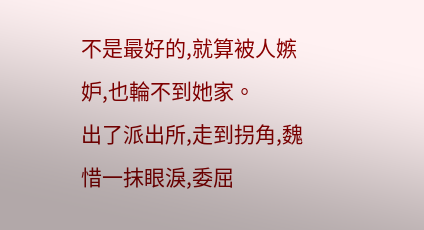不是最好的,就算被人嫉妒,也輪不到她家。
出了派出所,走到拐角,魏惜一抹眼淚,委屈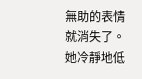無助的表情就消失了。
她冷靜地低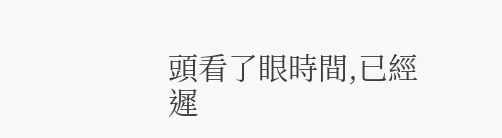頭看了眼時間,已經遲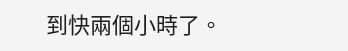到快兩個小時了。